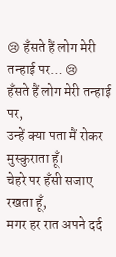😢 हँसते हैं लोग मेरी तन्हाई पर… 😢
हँसते हैं लोग मेरी तन्हाई पर,
उन्हें क्या पता मैं रोकर मुस्कुराता हूँ।
चेहरे पर हँसी सजाए रखता हूँ,
मगर हर रात अपने दर्द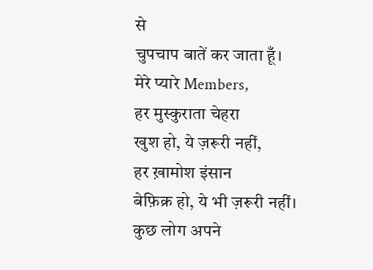से
चुपचाप बातें कर जाता हूँ।
मेरे प्यारे Members,
हर मुस्कुराता चेहरा
खुश हो, ये ज़रूरी नहीं,
हर ख़ामोश इंसान
बेफ़िक्र हो, ये भी ज़रूरी नहीं।
कुछ लोग अपने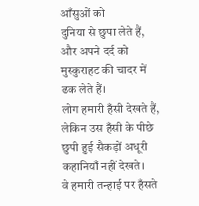आँसुओं को
दुनिया से छुपा लेते हैं,
और अपने दर्द को
मुस्कुराहट की चादर में ढक लेते हैं।
लोग हमारी हँसी देखते हैं,
लेकिन उस हँसी के पीछे
छुपी हुई सैकड़ों अधूरी कहानियाँ नहीं देखते।
वे हमारी तन्हाई पर हँसते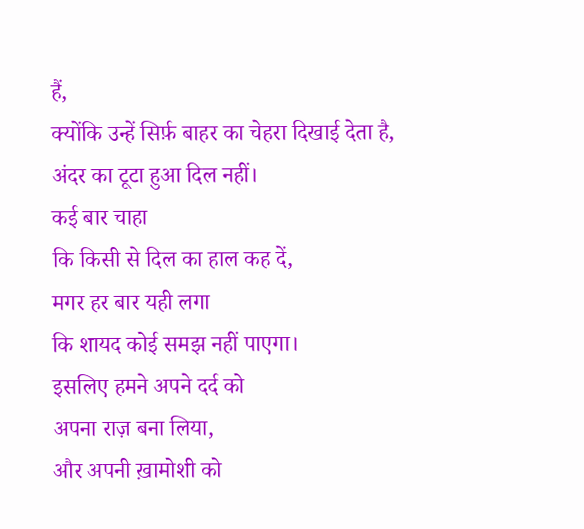हैं,
क्योंकि उन्हें सिर्फ़ बाहर का चेहरा दिखाई देता है,
अंदर का टूटा हुआ दिल नहीं।
कई बार चाहा
कि किसी से दिल का हाल कह दें,
मगर हर बार यही लगा
कि शायद कोई समझ नहीं पाएगा।
इसलिए हमने अपने दर्द को
अपना राज़ बना लिया,
और अपनी ख़ामोशी को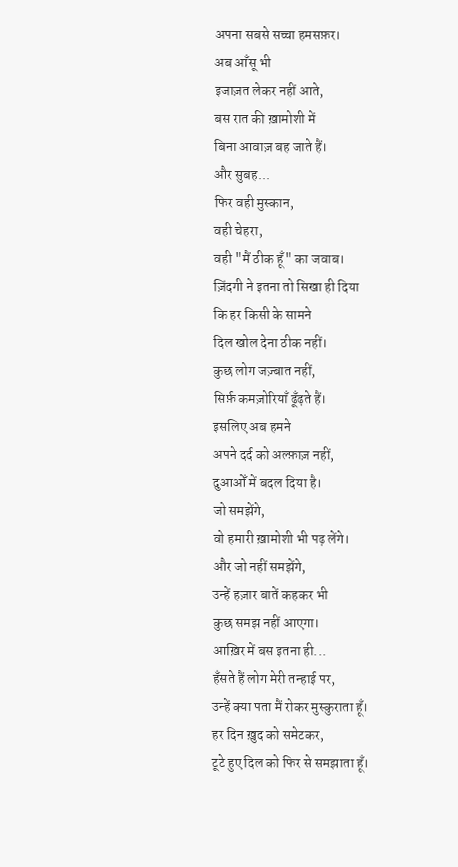अपना सबसे सच्चा हमसफ़र।
अब आँसू भी
इजाज़त लेकर नहीं आते,
बस रात की ख़ामोशी में
बिना आवाज़ बह जाते हैं।
और सुबह...
फिर वही मुस्कान,
वही चेहरा,
वही "मैं ठीक हूँ" का जवाब।
ज़िंदगी ने इतना तो सिखा ही दिया
कि हर किसी के सामने
दिल खोल देना ठीक नहीं।
कुछ लोग जज़्बात नहीं,
सिर्फ़ कमज़ोरियाँ ढूँढ़ते हैं।
इसलिए अब हमने
अपने दर्द को अल्फ़ाज़ नहीं,
दुआओँ में बदल दिया है।
जो समझेंगे,
वो हमारी ख़ामोशी भी पढ़ लेंगे।
और जो नहीं समझेंगे,
उन्हें हज़ार बातें कहकर भी
कुछ समझ नहीं आएगा।
आख़िर में बस इतना ही...
हँसते हैं लोग मेरी तन्हाई पर,
उन्हें क्या पता मैं रोकर मुस्कुराता हूँ।
हर दिन ख़ुद को समेटकर,
टूटे हुए दिल को फिर से समझाता हूँ।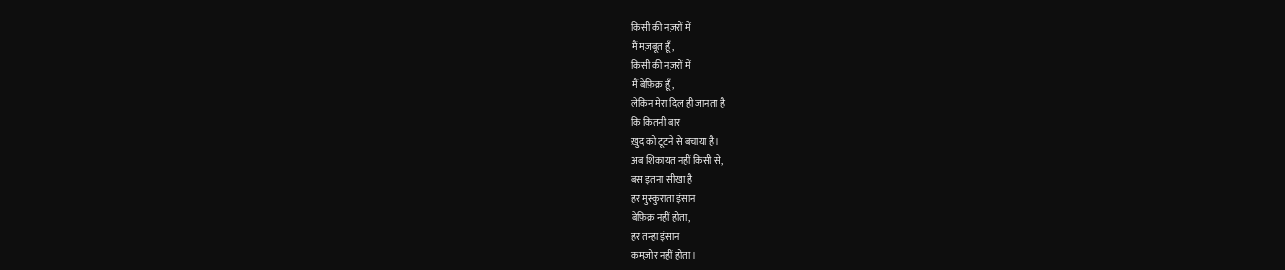किसी की नज़रों में
मैं मज़बूत हूँ,
किसी की नज़रों में
मैं बेफ़िक्र हूँ,
लेकिन मेरा दिल ही जानता है
कि कितनी बार
ख़ुद को टूटने से बचाया है।
अब शिकायत नहीं किसी से,
बस इतना सीखा है
हर मुस्कुराता इंसान
बेफ़िक्र नहीं होता,
हर तन्हा इंसान
कमज़ोर नहीं होता।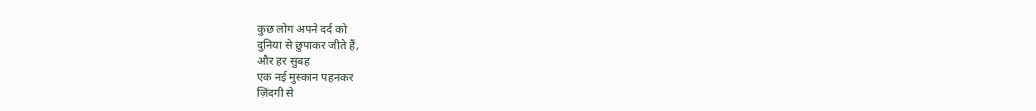कुछ लोग अपने दर्द को
दुनिया से छुपाकर जीते हैं,
और हर सुबह
एक नई मुस्कान पहनकर
ज़िंदगी से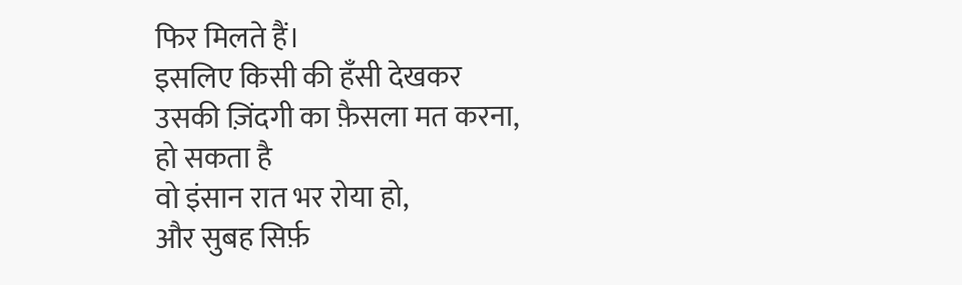फिर मिलते हैं।
इसलिए किसी की हँसी देखकर
उसकी ज़िंदगी का फ़ैसला मत करना,
हो सकता है
वो इंसान रात भर रोया हो,
और सुबह सिर्फ़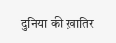दुनिया की ख़ातिर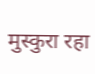मुस्कुरा रहा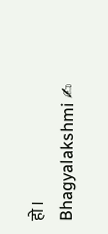हो।
Bhagyalakshmi ✍